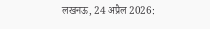लखनऊ, 24 अप्रैल 2026: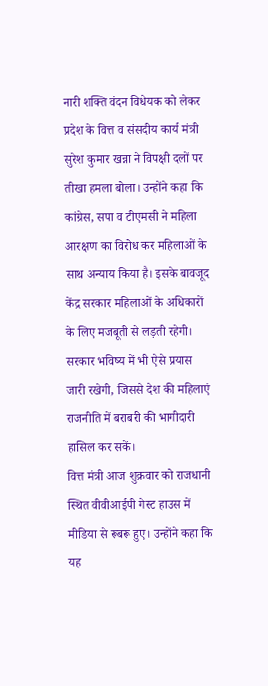नारी शक्ति वंदन विधेयक को लेकर प्रदेश के वित्त व संसदीय कार्य मंत्री सुरेश कुमार खन्ना ने विपक्षी दलों पर तीखा हमला बोला। उन्होंने कहा कि कांग्रेस, सपा व टीएमसी ने महिला आरक्षण का विरोध कर महिलाओं के साथ अन्याय किया है। इसके बावजूद केंद्र सरकार महिलाओं के अधिकारों के लिए मजबूती से लड़ती रहेगी। सरकार भविष्य में भी ऐसे प्रयास जारी रखेगी, जिससे देश की महिलाएं राजनीति में बराबरी की भागीदारी हासिल कर सकें।
वित्त मंत्री आज शुक्रवार को राजधानी स्थित वीवीआईपी गेस्ट हाउस में मीडिया से रूबरू हुए। उन्होंने कहा कि यह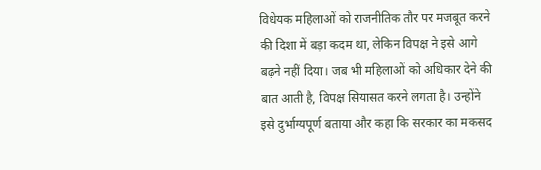विधेयक महिलाओं को राजनीतिक तौर पर मजबूत करने की दिशा में बड़ा कदम था, लेकिन विपक्ष ने इसे आगे बढ़ने नहीं दिया। जब भी महिलाओं को अधिकार देने की बात आती है, विपक्ष सियासत करने लगता है। उन्होंने इसे दुर्भाग्यपूर्ण बताया और कहा कि सरकार का मकसद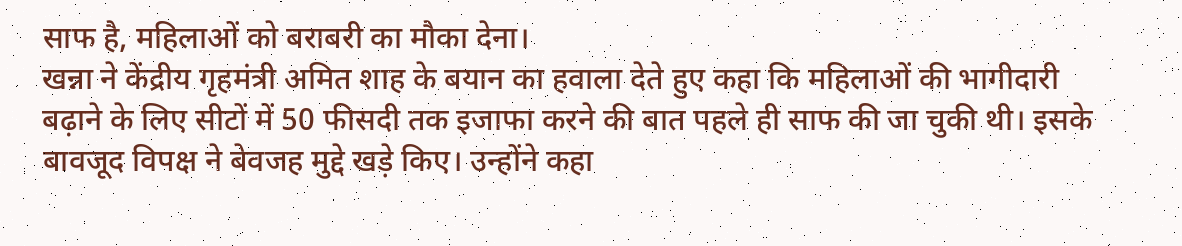साफ है, महिलाओं को बराबरी का मौका देना।
खन्ना ने केंद्रीय गृहमंत्री अमित शाह के बयान का हवाला देते हुए कहा कि महिलाओं की भागीदारी बढ़ाने के लिए सीटों में 50 फीसदी तक इजाफा करने की बात पहले ही साफ की जा चुकी थी। इसके बावजूद विपक्ष ने बेवजह मुद्दे खड़े किए। उन्होंने कहा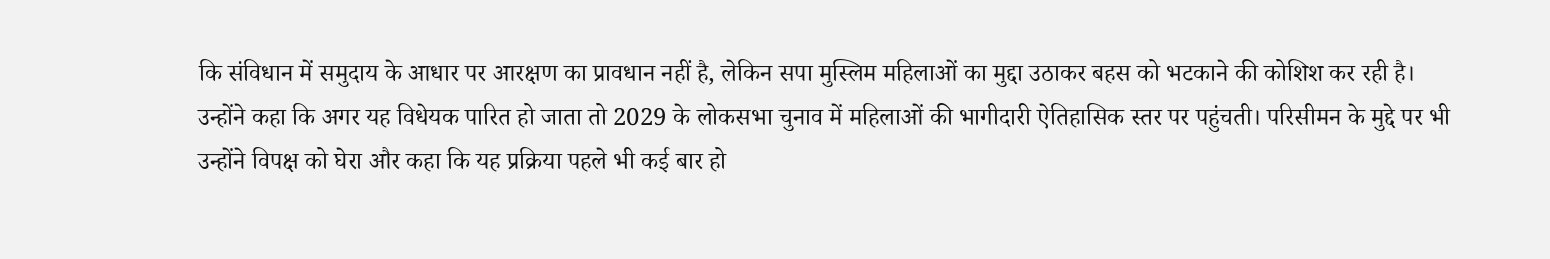कि संविधान में समुदाय के आधार पर आरक्षण का प्रावधान नहीं है, लेकिन सपा मुस्लिम महिलाओं का मुद्दा उठाकर बहस को भटकाने की कोशिश कर रही है।
उन्होंने कहा कि अगर यह विधेयक पारित हो जाता तो 2029 के लोकसभा चुनाव में महिलाओं की भागीदारी ऐतिहासिक स्तर पर पहुंचती। परिसीमन के मुद्दे पर भी उन्होंने विपक्ष को घेरा और कहा कि यह प्रक्रिया पहले भी कई बार हो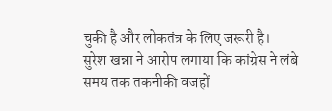चुकी है और लोकतंत्र के लिए जरूरी है।
सुरेश खन्ना ने आरोप लगाया कि कांग्रेस ने लंबे समय तक तकनीकी वजहों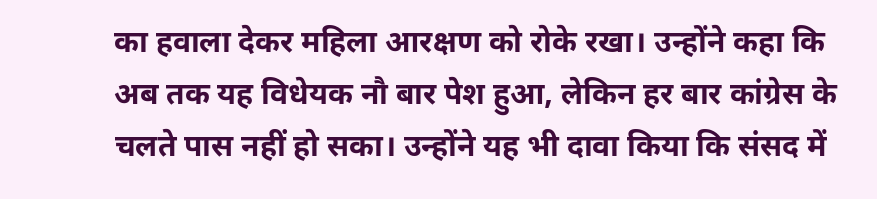का हवाला देकर महिला आरक्षण को रोके रखा। उन्होंने कहा कि अब तक यह विधेयक नौ बार पेश हुआ, लेकिन हर बार कांग्रेस के चलते पास नहीं हो सका। उन्होंने यह भी दावा किया कि संसद में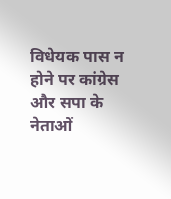विधेयक पास न होने पर कांग्रेस और सपा के नेताओं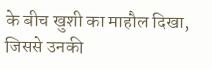के बीच खुशी का माहौल दिखा, जिससे उनकी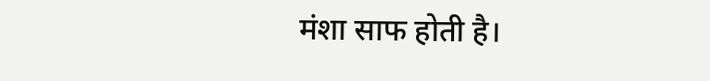मंशा साफ होती है।